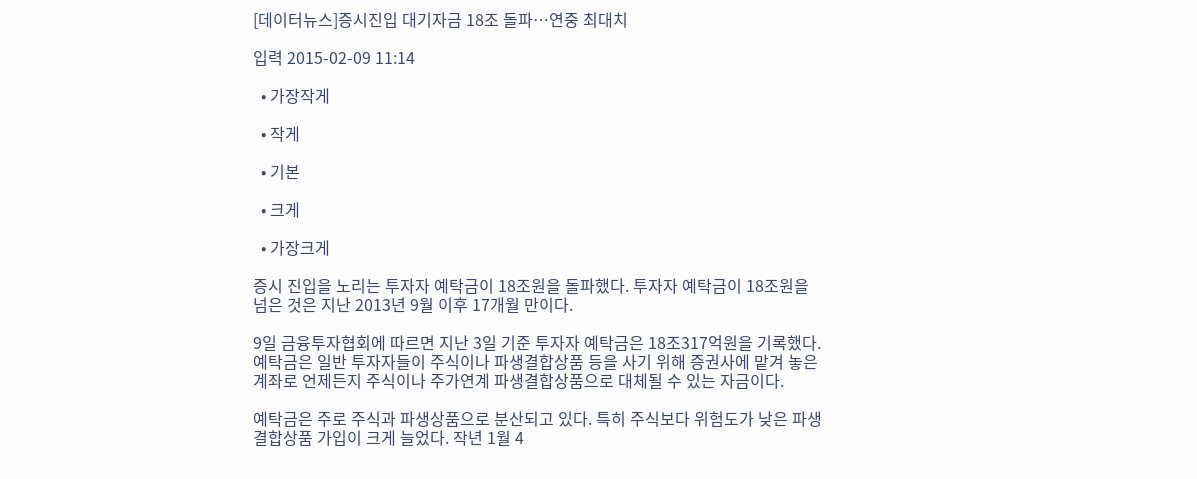[데이터뉴스]증시진입 대기자금 18조 돌파…연중 최대치

입력 2015-02-09 11:14

  • 가장작게

  • 작게

  • 기본

  • 크게

  • 가장크게

증시 진입을 노리는 투자자 예탁금이 18조원을 돌파했다. 투자자 예탁금이 18조원을 넘은 것은 지난 2013년 9월 이후 17개월 만이다.

9일 금융투자협회에 따르면 지난 3일 기준 투자자 예탁금은 18조317억원을 기록했다. 예탁금은 일반 투자자들이 주식이나 파생결합상품 등을 사기 위해 증권사에 맡겨 놓은 계좌로 언제든지 주식이나 주가연계 파생결합상품으로 대체될 수 있는 자금이다.

예탁금은 주로 주식과 파생상품으로 분산되고 있다. 특히 주식보다 위험도가 낮은 파생결합상품 가입이 크게 늘었다. 작년 1월 4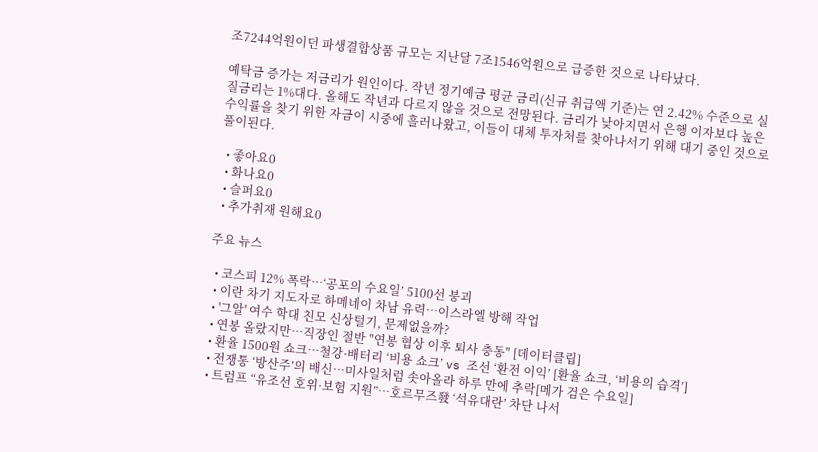조7244억원이던 파생결합상품 규모는 지난달 7조1546억원으로 급증한 것으로 나타났다.

예탁금 증가는 저금리가 원인이다. 작년 정기예금 평균 금리(신규 취급액 기준)는 연 2.42% 수준으로 실질금리는 1%대다. 올해도 작년과 다르지 않을 것으로 전망된다. 금리가 낮아지면서 은행 이자보다 높은 수익률을 찾기 위한 자금이 시중에 흘러나왔고, 이들이 대체 투자처를 찾아나서기 위해 대기 중인 것으로 풀이된다.

  • 좋아요0
  • 화나요0
  • 슬퍼요0
  • 추가취재 원해요0

주요 뉴스

  • 코스피 12% 폭락…‘공포의 수요일’ 5100선 붕괴
  • 이란 차기 지도자로 하메네이 차남 유력…이스라엘 방해 작업
  • '그알' 여수 학대 친모 신상털기, 문제없을까?
  • 연봉 올랐지만…직장인 절반 "연봉 협상 이후 퇴사 충동" [데이터클립]
  • 환율 1500원 쇼크…철강·배터리 ‘비용 쇼크’ vs 조선 ‘환전 이익’ [환율 쇼크, ‘비용의 습격’]
  • 전쟁통 ‘방산주’의 배신…미사일처럼 솟아올라 하루 만에 추락[메가 검은 수요일]
  • 트럼프 “유조선 호위·보험 지원”…호르무즈發 ‘석유대란’ 차단 나서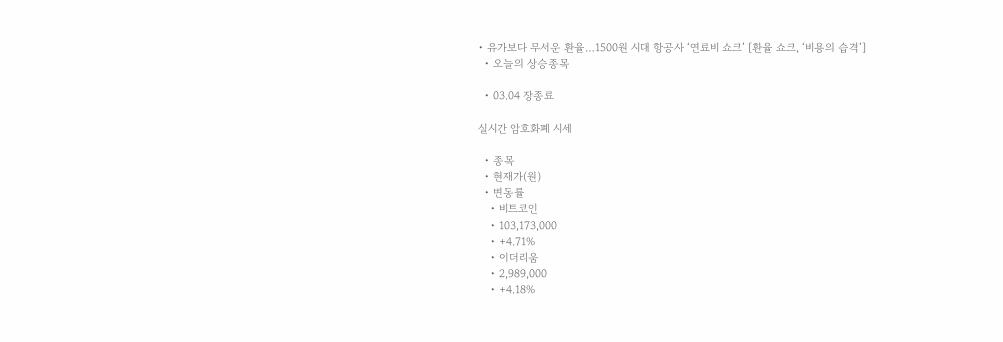• 유가보다 무서운 환율…1500원 시대 항공사 ‘연료비 쇼크’ [환율 쇼크, ‘비용의 습격’]
  • 오늘의 상승종목

  • 03.04 장종료

실시간 암호화폐 시세

  • 종목
  • 현재가(원)
  • 변동률
    • 비트코인
    • 103,173,000
    • +4.71%
    • 이더리움
    • 2,989,000
    • +4.18%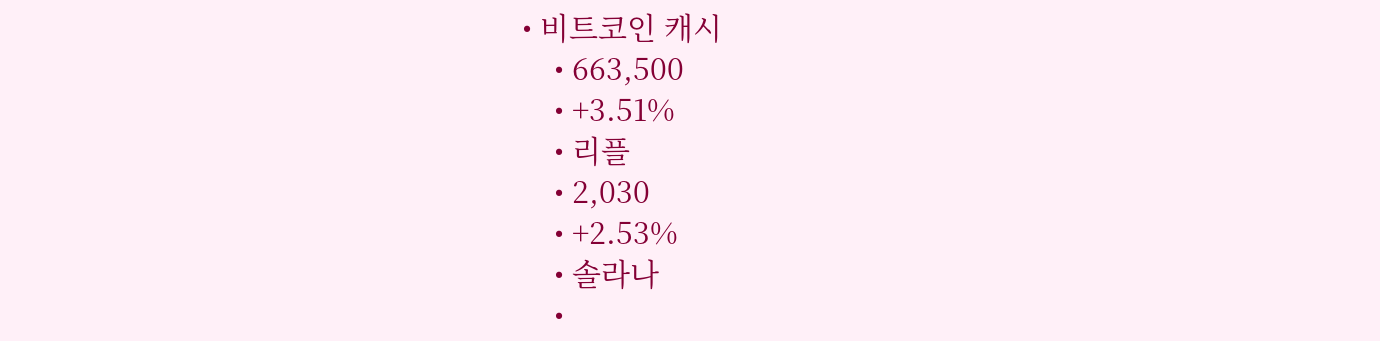• 비트코인 캐시
    • 663,500
    • +3.51%
    • 리플
    • 2,030
    • +2.53%
    • 솔라나
    •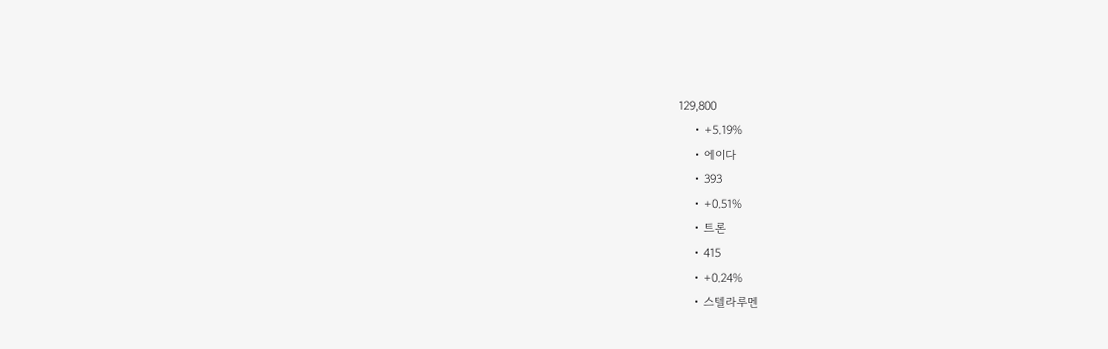129,800
    • +5.19%
    • 에이다
    • 393
    • +0.51%
    • 트론
    • 415
    • +0.24%
    • 스텔라루멘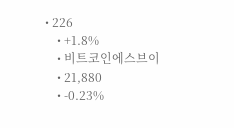• 226
    • +1.8%
    • 비트코인에스브이
    • 21,880
    • -0.23%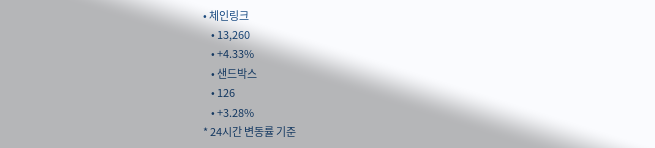• 체인링크
    • 13,260
    • +4.33%
    • 샌드박스
    • 126
    • +3.28%
* 24시간 변동률 기준